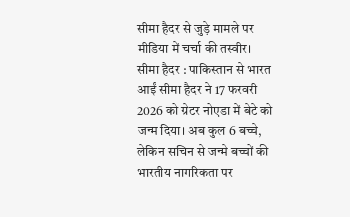सीमा हैदर से जुड़े मामले पर मीडिया में चर्चा की तस्वीर।
सीमा हैदर : पाकिस्तान से भारत आईं सीमा हैदर ने 17 फरवरी 2026 को ग्रेटर नोएडा में बेटे को जन्म दिया। अब कुल 6 बच्चे, लेकिन सचिन से जन्मे बच्चों की भारतीय नागरिकता पर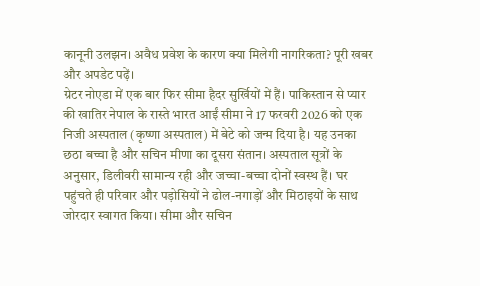कानूनी उलझन। अवैध प्रवेश के कारण क्या मिलेगी नागरिकता? पूरी खबर और अपडेट पढ़ें।
ग्रेटर नोएडा में एक बार फिर सीमा हैदर सुर्खियों में हैं। पाकिस्तान से प्यार की खातिर नेपाल के रास्ते भारत आईं सीमा ने 17 फरवरी 2026 को एक निजी अस्पताल (कृष्णा अस्पताल) में बेटे को जन्म दिया है। यह उनका छठा बच्चा है और सचिन मीणा का दूसरा संतान। अस्पताल सूत्रों के अनुसार, डिलीवरी सामान्य रही और जच्चा-बच्चा दोनों स्वस्थ हैं। घर पहुंचते ही परिवार और पड़ोसियों ने ढोल-नगाड़ों और मिठाइयों के साथ जोरदार स्वागत किया। सीमा और सचिन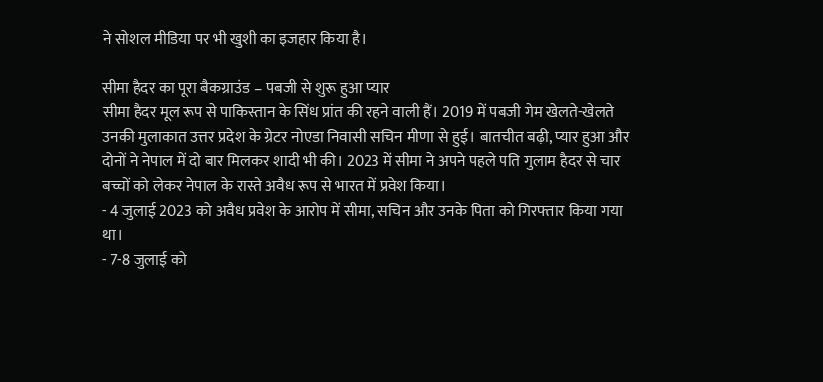ने सोशल मीडिया पर भी खुशी का इजहार किया है।

सीमा हैदर का पूरा बैकग्राउंड – पबजी से शुरू हुआ प्यार
सीमा हैदर मूल रूप से पाकिस्तान के सिंध प्रांत की रहने वाली हैं। 2019 में पबजी गेम खेलते-खेलते उनकी मुलाकात उत्तर प्रदेश के ग्रेटर नोएडा निवासी सचिन मीणा से हुई। बातचीत बढ़ी, प्यार हुआ और दोनों ने नेपाल में दो बार मिलकर शादी भी की। 2023 में सीमा ने अपने पहले पति गुलाम हैदर से चार बच्चों को लेकर नेपाल के रास्ते अवैध रूप से भारत में प्रवेश किया।
- 4 जुलाई 2023 को अवैध प्रवेश के आरोप में सीमा, सचिन और उनके पिता को गिरफ्तार किया गया था।
- 7-8 जुलाई को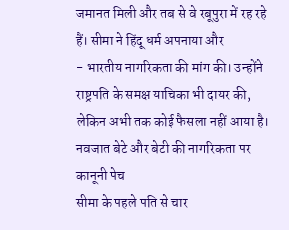जमानत मिली और तब से वे रबूपुरा में रह रहे हैं। सीमा ने हिंदू धर्म अपनाया और
- भारतीय नागरिकता की मांग की। उन्होंने राष्ट्रपति के समक्ष याचिका भी दायर की, लेकिन अभी तक कोई फैसला नहीं आया है।
नवजात बेटे और बेटी की नागरिकता पर कानूनी पेच
सीमा के पहले पति से चार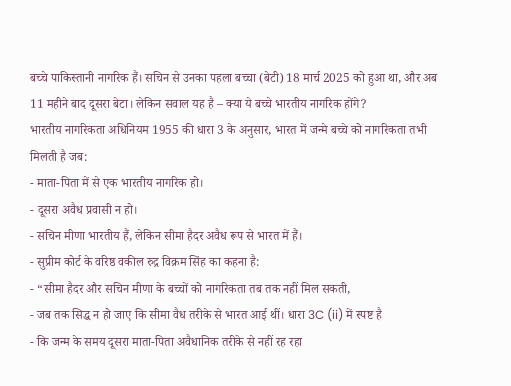बच्चे पाकिस्तानी नागरिक हैं। सचिन से उनका पहला बच्चा (बेटी) 18 मार्च 2025 को हुआ था, और अब 11 महीने बाद दूसरा बेटा। लेकिन सवाल यह है – क्या ये बच्चे भारतीय नागरिक होंगे?
भारतीय नागरिकता अधिनियम 1955 की धारा 3 के अनुसार, भारत में जन्मे बच्चे को नागरिकता तभी मिलती है जब:
- माता-पिता में से एक भारतीय नागरिक हो।
- दूसरा अवैध प्रवासी न हो।
- सचिन मीणा भारतीय हैं, लेकिन सीमा हैदर अवैध रूप से भारत में हैं।
- सुप्रीम कोर्ट के वरिष्ठ वकील रुद्र विक्रम सिंह का कहना है:
- “सीमा हैदर और सचिन मीणा के बच्चों को नागरिकता तब तक नहीं मिल सकती,
- जब तक सिद्ध न हो जाए कि सीमा वैध तरीके से भारत आई थीं। धारा 3C (ii) में स्पष्ट है
- कि जन्म के समय दूसरा माता-पिता अवैधानिक तरीके से नहीं रह रहा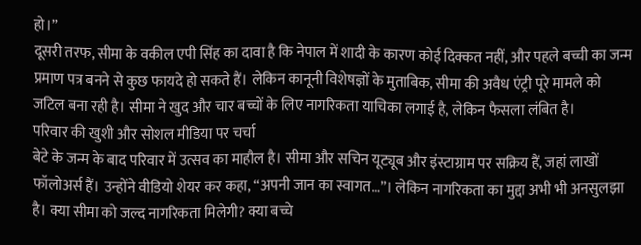हो।”
दूसरी तरफ, सीमा के वकील एपी सिंह का दावा है कि नेपाल में शादी के कारण कोई दिक्कत नहीं, और पहले बच्ची का जन्म प्रमाण पत्र बनने से कुछ फायदे हो सकते हैं। लेकिन कानूनी विशेषज्ञों के मुताबिक, सीमा की अवैध एंट्री पूरे मामले को जटिल बना रही है। सीमा ने खुद और चार बच्चों के लिए नागरिकता याचिका लगाई है, लेकिन फैसला लंबित है।
परिवार की खुशी और सोशल मीडिया पर चर्चा
बेटे के जन्म के बाद परिवार में उत्सव का माहौल है। सीमा और सचिन यूट्यूब और इंस्टाग्राम पर सक्रिय हैं, जहां लाखों फॉलोअर्स हैं। उन्होंने वीडियो शेयर कर कहा, “अपनी जान का स्वागत…”। लेकिन नागरिकता का मुद्दा अभी भी अनसुलझा है। क्या सीमा को जल्द नागरिकता मिलेगी? क्या बच्चे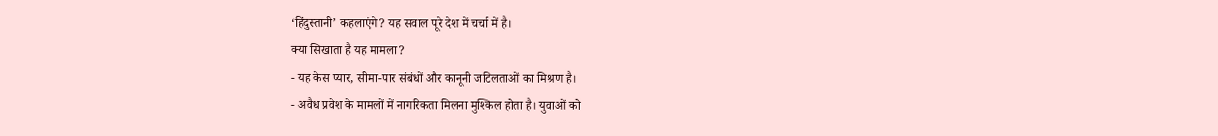‘हिंदुस्तानी’ कहलाएंगे? यह सवाल पूरे देश में चर्चा में है।
क्या सिखाता है यह मामला?
- यह केस प्यार, सीमा-पार संबंधों और कानूनी जटिलताओं का मिश्रण है।
- अवैध प्रवेश के मामलों में नागरिकता मिलना मुश्किल होता है। युवाओं को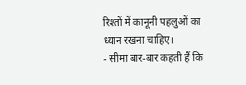रिश्तों में कानूनी पहलुओं का ध्यान रखना चाहिए।
- सीमा बार-बार कहती हैं कि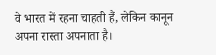वे भारत में रहना चाहती हैं, लेकिन कानून अपना रास्ता अपनाता है।